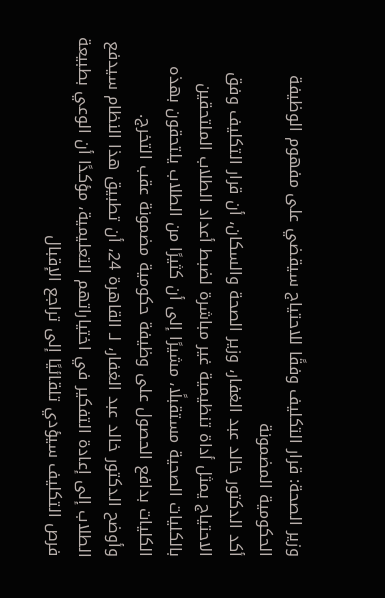وزير الصحة: قرار التكليف وفقًا للاحتياج سيقضي على مفهوم الوظيفة الحكومية المضمونة
أكد الدكتور خالد عبد الغفار، وزير الصحة والسكان، أن قرار التكليف وفق الاحتياج يمثل أداة تنظيمية غير مباشرة لضبط أعداد الطلاب الملتحقين بالكليات الصحية مستقبلًا، مشيرًا إلى أن كثيرًا من الطلاب يلتحقون بهذه الكليات بدافع الحصول على وظيفة حكومية مضمونة عقب التخرج.
وأوضح الدكتور خالد عبد الغفار، لـ القاهرة 24، أن تطبيق هذا النظام سيدفع الطلاب إلى إعادة التفكير في اختياراتهم التعليمية، مؤكدًا أن الوعي بطبيعة فرص التكليف سيؤدي تلقائيًا إلى تراجع الإقبال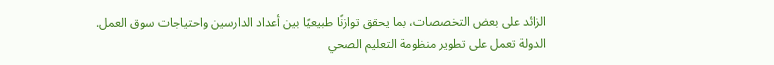الزائد على بعض التخصصات، بما يحقق توازنًا طبيعيًا بين أعداد الدارسين واحتياجات سوق العمل.
الدولة تعمل على تطوير منظومة التعليم الصحي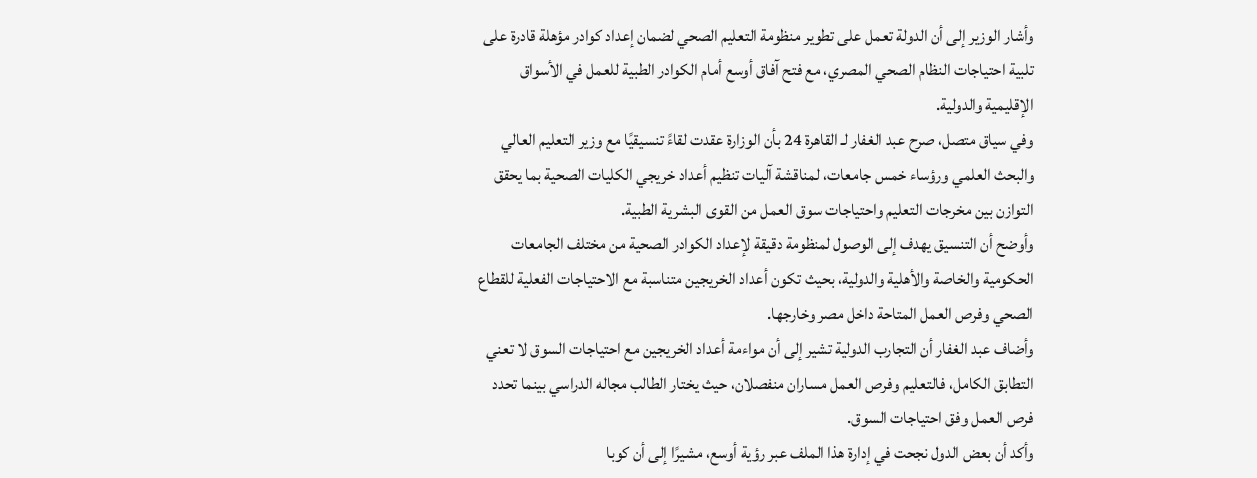وأشار الوزير إلى أن الدولة تعمل على تطوير منظومة التعليم الصحي لضمان إعداد كوادر مؤهلة قادرة على تلبية احتياجات النظام الصحي المصري، مع فتح آفاق أوسع أمام الكوادر الطبية للعمل في الأسواق الإقليمية والدولية.
وفي سياق متصل، صرح عبد الغفار لـ القاهرة 24 بأن الوزارة عقدت لقاءً تنسيقيًا مع وزير التعليم العالي والبحث العلمي ورؤساء خمس جامعات، لمناقشة آليات تنظيم أعداد خريجي الكليات الصحية بما يحقق التوازن بين مخرجات التعليم واحتياجات سوق العمل من القوى البشرية الطبية.
وأوضح أن التنسيق يهدف إلى الوصول لمنظومة دقيقة لإعداد الكوادر الصحية من مختلف الجامعات الحكومية والخاصة والأهلية والدولية، بحيث تكون أعداد الخريجين متناسبة مع الاحتياجات الفعلية للقطاع الصحي وفرص العمل المتاحة داخل مصر وخارجها.
وأضاف عبد الغفار أن التجارب الدولية تشير إلى أن مواءمة أعداد الخريجين مع احتياجات السوق لا تعني التطابق الكامل، فالتعليم وفرص العمل مساران منفصلان، حيث يختار الطالب مجاله الدراسي بينما تحدد فرص العمل وفق احتياجات السوق.
وأكد أن بعض الدول نجحت في إدارة هذا الملف عبر رؤية أوسع، مشيرًا إلى أن كوبا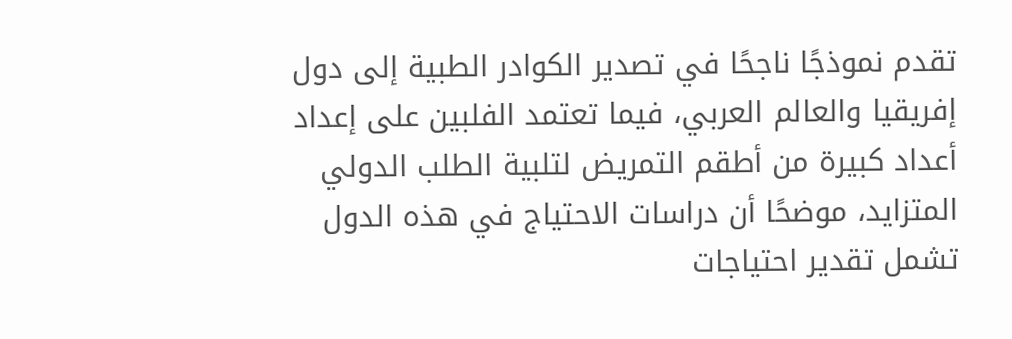تقدم نموذجًا ناجحًا في تصدير الكوادر الطبية إلى دول إفريقيا والعالم العربي، فيما تعتمد الفلبين على إعداد أعداد كبيرة من أطقم التمريض لتلبية الطلب الدولي المتزايد، موضحًا أن دراسات الاحتياج في هذه الدول تشمل تقدير احتياجات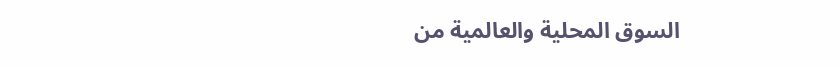السوق المحلية والعالمية من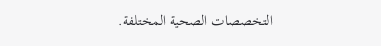التخصصات الصحية المختلفة.